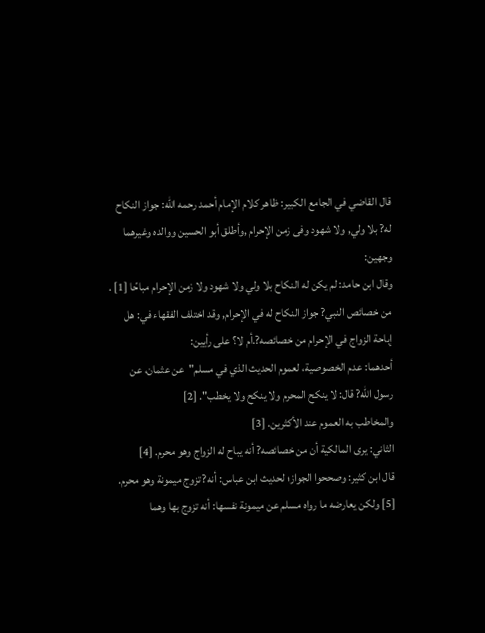قال القاضي في الجامع الكبير: ظاهر كلام الإمام أحمد رحمه الله: جواز النكاح له? بلا ولي, ولا شهود وفى زمن الإحرام ,وأطلق أبو الحسين ووالده وغيرهما وجهين:
وقال ابن حامد: لم يكن له النكاح بلا ولي ولا شهود ولا زمن الإحرام مباحًا [1] .
من خصائص النبي? جواز النكاح له في الإحرام, وقد اختلف الفقهاء في: هل إباحة الزواج في الإحرام من خصائصه?.أم لا؟ على رأيين:
أحدهما: عدم الخصوصية، لعموم الحديث الذي في مسلم"عن عثمان، عن رسول الله? قال: لا ينكح المحرم ولا ينكح ولا يخطب". [2]
والمخاطب به العموم عند الأكثرين. [3]
الثاني: يرى المالكية أن من خصائصه? أنه يباح له الزواج وهو محرم. [4]
قال ابن كثير: وصححوا الجواز؛ لحديث ابن عباس: أنه? تزوج ميمونة وهو محرم. [5] ولكن يعارضه ما رواه مسلم عن ميمونة نفسها: أنه تزوج بها وهما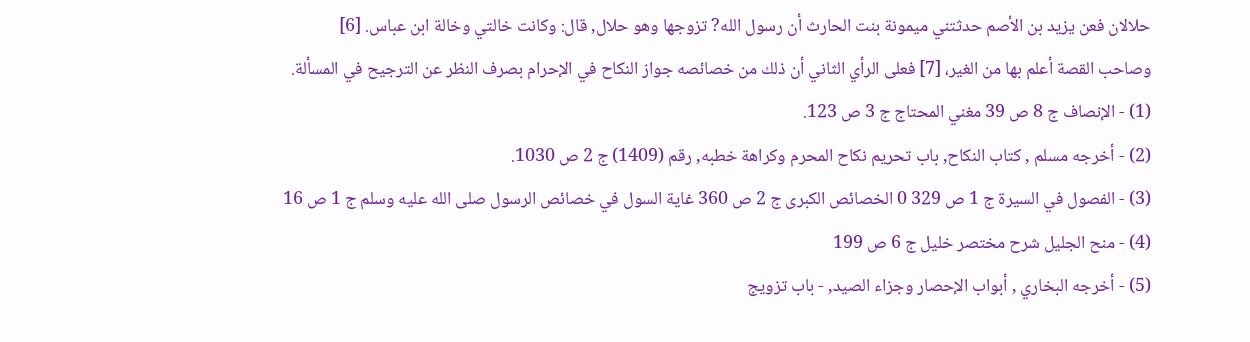حلالان فعن يزيد بن الأصم حدثتني ميمونة بنت الحارث أن رسول الله? تزوجها وهو حلال, قال: وكانت خالتي وخالة ابن عباس. [6]
وصاحب القصة أعلم بها من الغير، [7] فعلى الرأي الثاني أن ذلك من خصائصه جواز النكاح في الإحرام بصرف النظر عن الترجيح في المسألة.
(1) - الإنصاف ج 8 ص 39 مغني المحتاج ج 3 ص 123.
(2) - أخرجه مسلم , كتاب النكاح, باب تحريم نكاح المحرم وكراهة خطبه, رقم (1409) ج 2 ص 1030.
(3) - الفصول في السيرة ج 1 ص 329 0 الخصائص الكبرى ج 2 ص 360 غاية السول في خصائص الرسول صلى الله عليه وسلم ج 1 ص 16
(4) - منح الجليل شرح مختصر خليل ج 6 ص 199
(5) - أخرجه البخاري , أبواب الإحصار وجزاء الصيد, - باب تزويج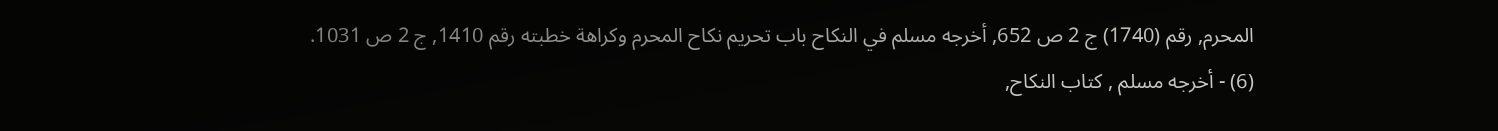المحرم, رقم (1740) ج 2 ص 652, أخرجه مسلم في النكاح باب تحريم نكاح المحرم وكراهة خطبته رقم 1410, ج 2 ص 1031.
(6) - أخرجه مسلم , كتاب النكاح,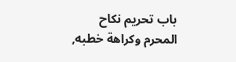باب تحريم نكاح المحرم وكراهة خطبه,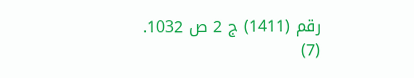رقم (1411) ج 2 ص 1032.
(7)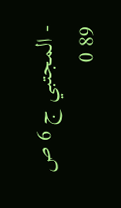- المجتبي ج 6 ص 89 0